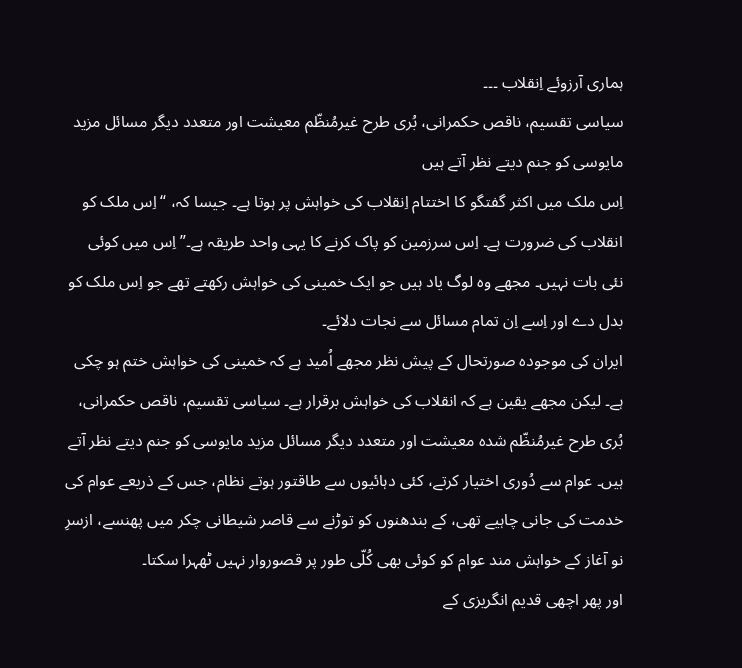ہماری آرزوئے اِنقلاب ۔۔۔
سیاسی تقسیم، ناقص حکمرانی، بُری طرح غیرمُنظّم معیشت اور متعدد دیگر مسائل مزید مایوسی کو جنم دیتے نظر آتے ہیں
اِس ملک میں اکثر گفتگو کا اختتام اِنقلاب کی خواہش پر ہوتا ہے۔ جیسا کہ، “اِس ملک کو انقلاب کی ضرورت ہے۔ اِس سرزمین کو پاک کرنے کا یہی واحد طریقہ ہے۔” اِس میں کوئی نئی بات نہیں۔ مجھے وہ لوگ یاد ہیں جو ایک خمینی کی خواہش رکھتے تھے جو اِس ملک کو بدل دے اور اِسے اِن تمام مسائل سے نجات دلائے۔
ایران کی موجودہ صورتحال کے پیش نظر مجھے اُمید ہے کہ خمینی کی خواہش ختم ہو چکی ہے۔ لیکن مجھے یقین ہے کہ انقلاب کی خواہش برقرار ہے۔ سیاسی تقسیم، ناقص حکمرانی، بُری طرح غیرمُنظّم شدہ معیشت اور متعدد دیگر مسائل مزید مایوسی کو جنم دیتے نظر آتے ہیں۔ عوام سے دُوری اختیار کرتے، کئی دہائیوں سے طاقتور ہوتے نظام، جس کے ذریعے عوام کی خدمت کی جانی چاہیے تھی، کے بندھنوں کو توڑنے سے قاصر شیطانی چکر میں پھنسے، ازسرِ نو آغاز کے خواہش مند عوام کو کوئی بھی کُلّی طور پر قصوروار نہیں ٹھہرا سکتا۔
اور پھر اچھی قدیم انگریزی کے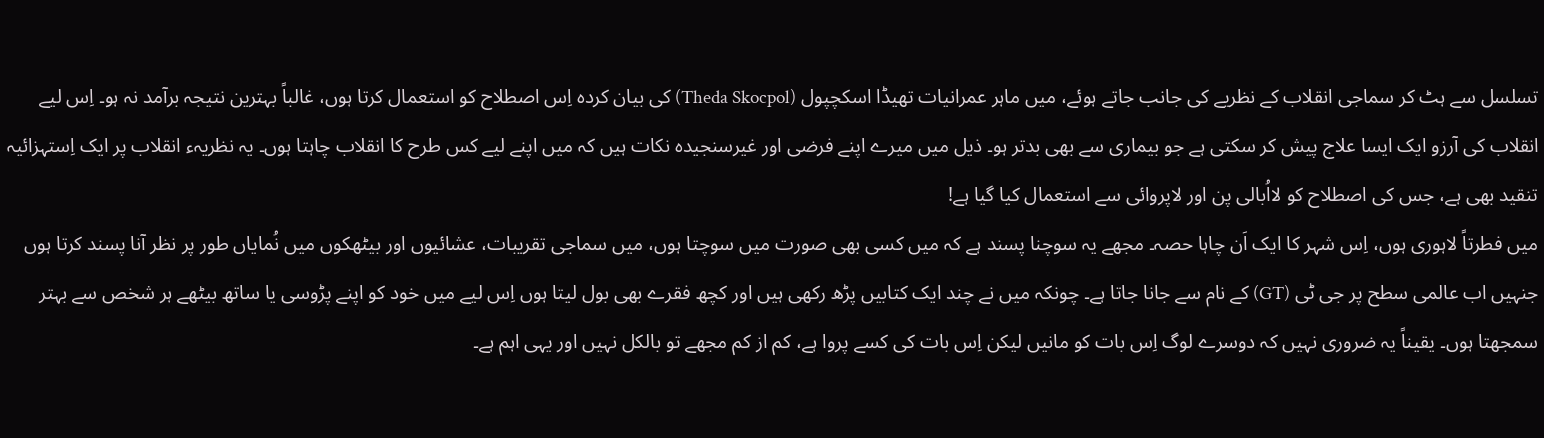تسلسل سے ہٹ کر سماجی انقلاب کے نظریے کی جانب جاتے ہوئے، میں ماہر عمرانیات تھیڈا اسکچپول (Theda Skocpol) کی بیان کردہ اِس اصطلاح کو استعمال کرتا ہوں، غالباً بہترین نتیجہ برآمد نہ ہو۔ اِس لیے انقلاب کی آرزو ایک ایسا علاج پیش کر سکتی ہے جو بیماری سے بھی بدتر ہو۔ ذیل میں میرے اپنے فرضی اور غیرسنجیدہ نکات ہیں کہ میں اپنے لیے کس طرح کا انقلاب چاہتا ہوں۔ یہ نظریہء انقلاب پر ایک اِستہزائیہ تنقید بھی ہے، جس کی اصطلاح کو لااُبالی پن اور لاپروائی سے استعمال کیا گیا ہے!
میں فطرتاً لاہوری ہوں، اِس شہر کا ایک اَن چاہا حصہ۔ مجھے یہ سوچنا پسند ہے کہ میں کسی بھی صورت میں سوچتا ہوں، میں سماجی تقریبات، عشائیوں اور بیٹھکوں میں نُمایاں طور پر نظر آنا پسند کرتا ہوں جنہیں اب عالمی سطح پر جی ٹی (GT) کے نام سے جانا جاتا ہے۔ چونکہ میں نے چند ایک کتابیں پڑھ رکھی ہیں اور کچھ فقرے بھی بول لیتا ہوں اِس لیے میں خود کو اپنے پڑوسی یا ساتھ بیٹھے ہر شخص سے بہتر سمجھتا ہوں۔ یقیناً یہ ضروری نہیں کہ دوسرے لوگ اِس بات کو مانیں لیکن اِس بات کی کسے پروا ہے، کم از کم مجھے تو بالکل نہیں اور یہی اہم ہے۔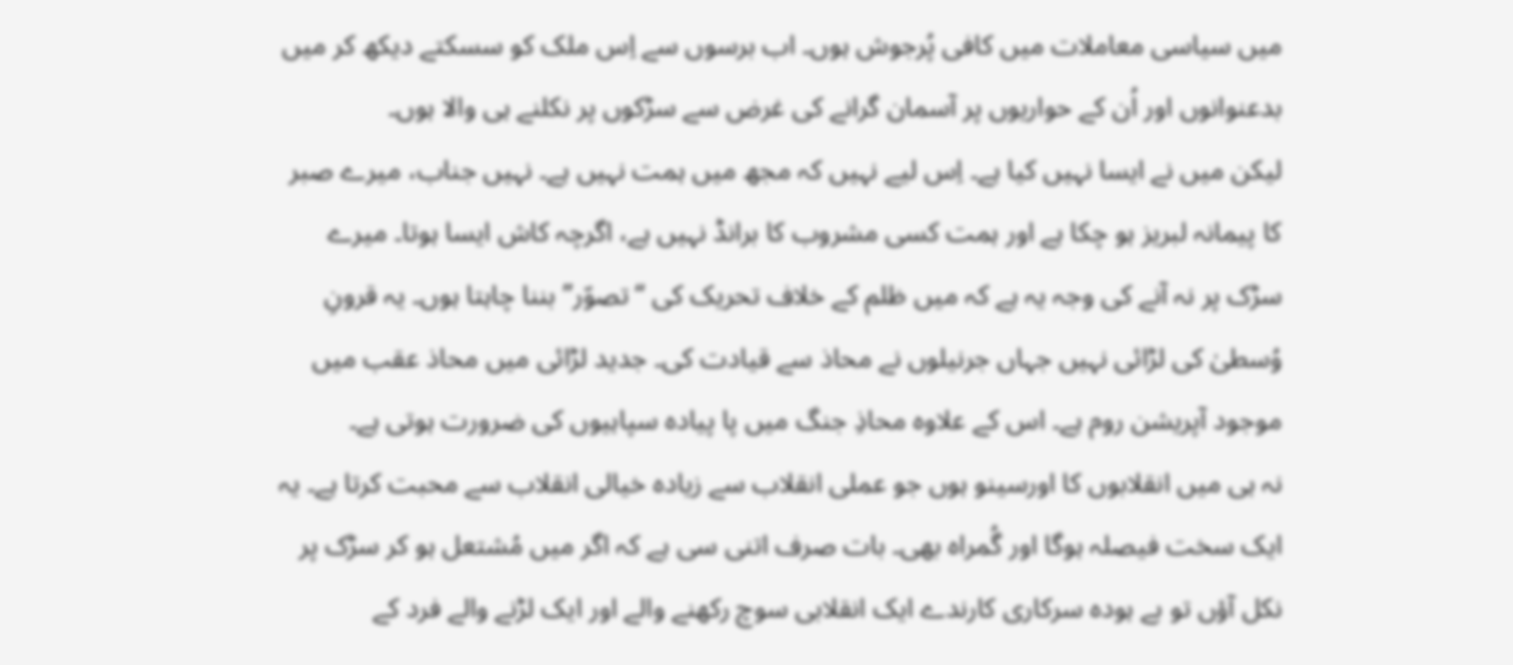میں سیاسی معاملات میں کافی پُرجوش ہوں۔ اب برسوں سے اِس ملک کو سسکتے دیکھ کر میں بدعنوانوں اور اُن کے حواریوں پر آسمان گرانے کی غرض سے سڑکوں پر نکلنے ہی والا ہوں۔
لیکن میں نے ایسا نہیں کیا ہے۔ اِس لیے نہیں کہ مجھ میں ہمت نہیں ہے۔ نہیں جناب، میرے صبر کا پیمانہ لبریز ہو چکا ہے اور ہمت کسی مشروب کا برانڈ نہیں ہے، اگرچہ کاش ایسا ہوتا۔ میرے سڑک پر نہ آنے کی وجہ یہ ہے کہ میں ظلم کے خلاف تحریک کی “تصوّر” بننا چاہتا ہوں۔ یہ قرونِ وُسطیٰ کی لڑائی نہیں جہاں جرنیلوں نے محاذ سے قیادت کی۔ جدید لڑائی میں محاذ عقب میں موجود آپریشن روم ہے۔ اس کے علاوہ محاذِ جنگ میں پا پیادہ سپاہیوں کی ضرورت ہوتی ہے۔
نہ ہی میں انقلابوں کا اورسینو ہوں جو عملی انقلاب سے زیادہ خیالی انقلاب سے محبت کرتا ہے۔ یہ ایک سخت فیصلہ ہوگا اور گُمراہ بھی۔ بات صرف اتنی سی ہے کہ اگر میں مُشتعل ہو کر سڑک پر نکل آؤں تو بے ہودہ سرکاری کارندے ایک انقلابی سوچ رکھنے والے اور ایک لڑنے والے فرد کے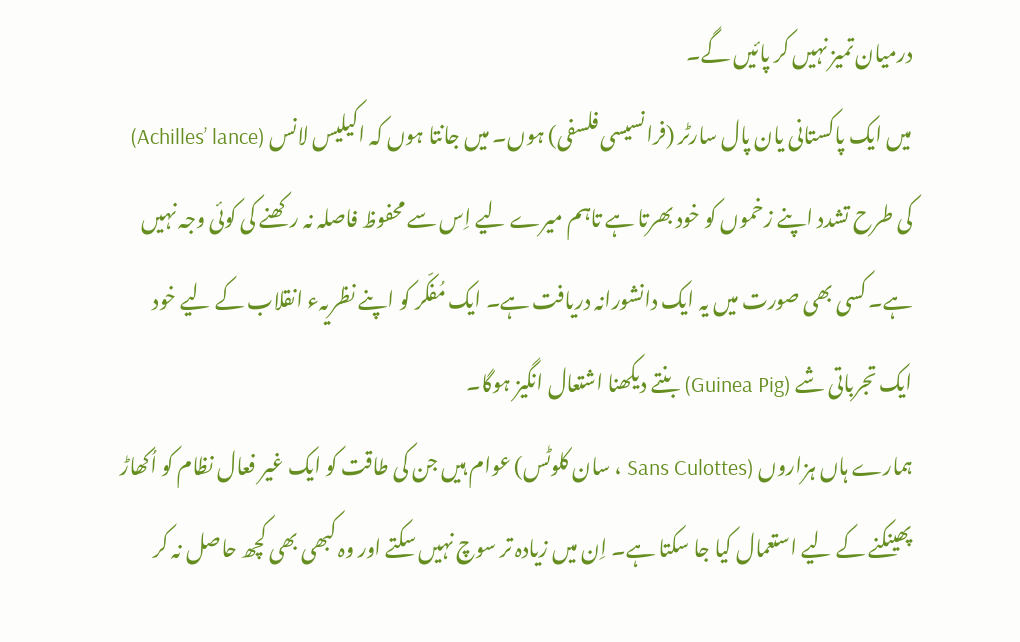درمیان تمیز نہیں کر پائیں گے۔
میں ایک پاکستانی یان پال سارٹر (فرانسیسی فلسفی) ہوں۔ میں جانتا ہوں کہ اکیلیس لانس (Achilles’ lance) کی طرح تشدد اپنے زخموں کو خود بھرتا ہے تاہم میرے لیے اِس سے محفوظ فاصلہ نہ رکھنے کی کوئی وجہ نہیں ہے۔ کسی بھی صورت میں یہ ایک دانشورانہ دریافت ہے۔ ایک مُفکّر کو اپنے نظریہء انقلاب کے لیے خود ایک تجرباتی شے (Guinea Pig) بنتے دیکھنا اشتعال انگیز ہوگا۔
ہمارے ہاں ہزاروں (Sans Culottes ، سان کلوٹس) عوام ہیں جن کی طاقت کو ایک غیر فعال نظام کو اُکھاڑ پھینکنے کے لیے استعمال کیا جا سکتا ہے۔ اِن میں زیادہ تر سوچ نہیں سکتے اور وہ کبھی بھی کچھ حاصل نہ کر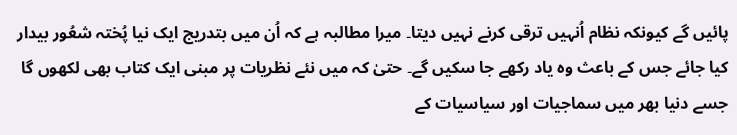پائیں گے کیونکہ نظام اُنہیں ترقی کرنے نہیں دیتا۔ میرا مطالبہ ہے کہ اُن میں بتدریج ایک نیا پُختہ شعُور بیدار کیا جائے جس کے باعث وہ یاد رکھے جا سکیں گے۔ حتیٰ کہ میں نئے نظریات پر مبنی ایک کتاب بھی لکھوں گا جسے دنیا بھر میں سماجیات اور سیاسیات کے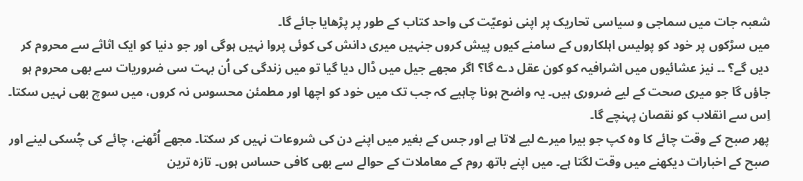شعبہ جات میں سماجی و سیاسی تحاریک پر اپنی نوعیّت کی واحد کتاب کے طور پر پڑھایا جائے گا۔
میں سڑکوں پر خود کو پولیس اہلکاروں کے سامنے کیوں پیش کروں جنہیں میری دانش کی کوئی پروا نہیں ہوگی اور جو دنیا کو ایک اثاثے سے محروم کر دیں گے؟ ۔۔ نیز عشائیوں میں اشرافیہ کو کون عقل دے گا؟ اگر مجھے جیل میں ڈال دیا گیا تو میں زندگی کی اُن بہت سی ضروریات سے بھی محروم ہو جاؤں گا جو میری صحت کے لیے ضروری ہیں۔ یہ واضح ہونا چاہیے کہ جب تک میں خود کو اچھا اور مطمئن محسوس نہ کروں، میں سوچ بھی نہیں سکتا۔ اِس سے انقلاب کو نقصان پہنچے گا۔
پھر صبح کے وقت چائے کا وہ کپ جو بیرا میرے لیے لاتا ہے اور جس کے بغیر میں اپنے دن کی شروعات نہیں کر سکتا۔ مجھے اُٹھنے، چائے کی چُسکی لینے اور صبح کے اخبارات دیکھنے میں وقت لگتا ہے۔ میں اپنے باتھ روم کے معاملات کے حوالے سے بھی کافی حساس ہوں۔ تازہ ترین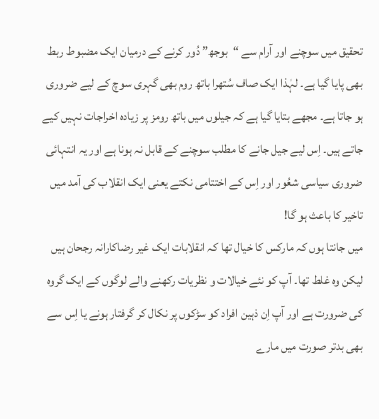تحقیق میں سوچنے اور آرام سے “بوجھ” دُور کرنے کے درمیان ایک مضبوط ربط بھی پایا گیا ہے۔ لہٰذا ایک صاف سُتھرا باتھ روم بھی گہری سوچ کے لیے ضروری ہو جاتا ہے۔ مجھے بتایا گیا ہے کہ جیلوں میں باتھ رومز پر زیادہ اخراجات نہیں کیے جاتے ہیں۔ اِس لیے جیل جانے کا مطلب سوچنے کے قابل نہ ہونا ہے اور یہ انتہائی ضروری سیاسی شعُور اور اِس کے اختتامی نکتے یعنی ایک انقلاب کی آمد میں تاخیر کا باعث ہو گا!
میں جانتا ہوں کہ مارکس کا خیال تھا کہ انقلابات ایک غیر رضاکارانہ رجحان ہیں لیکن وہ غلط تھا۔ آپ کو نئے خیالات و نظریات رکھنے والے لوگوں کے ایک گروہ کی ضرورت ہے اور آپ اِن ذہین افراد کو سڑکوں پر نکال کر گرفتار ہونے یا اِس سے بھی بدتر صورت میں مارے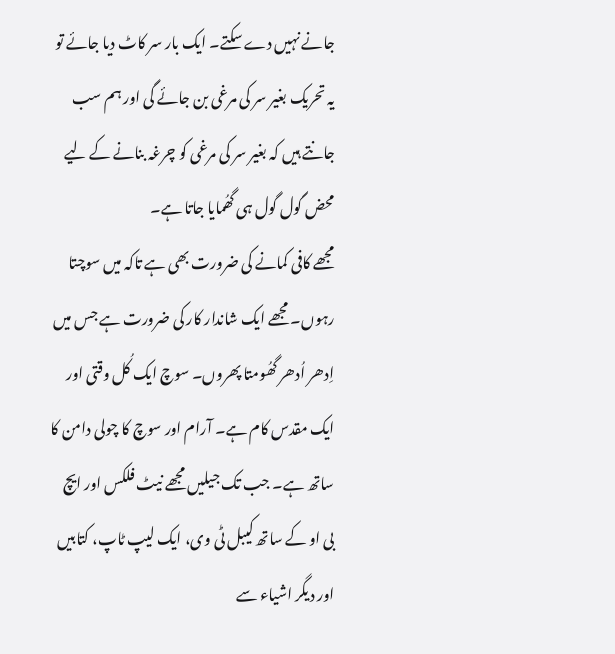جانے نہیں دے سکتے۔ ایک بار سر کاٹ دیا جائے تو یہ تحریک بغیر سر کی مرغی بن جائے گی اور ہم سب جانتے ہیں کہ بغیر سر کی مرغی کو چرغہ بنانے کے لیے محض گول گول ہی گھُمایا جاتا ہے۔
مجھے کافی کمانے کی ضرورت بھی ہے تاکہ میں سوچتا رہوں۔ مجھے ایک شاندار کار کی ضرورت ہے جس میں اِدھر اُدھر گھُومتا پھروں۔ سوچ ایک کُل وقتی اور ایک مقدس کام ہے۔ آرام اور سوچ کا چولی دامن کا ساتھ ہے۔ جب تک جیلیں مجھے نیٹ فلکس اور ایچ بی او کے ساتھ کیبل ٹی وی، ایک لیپ ٹاپ، کتابیں اور دیگر اشیاء سے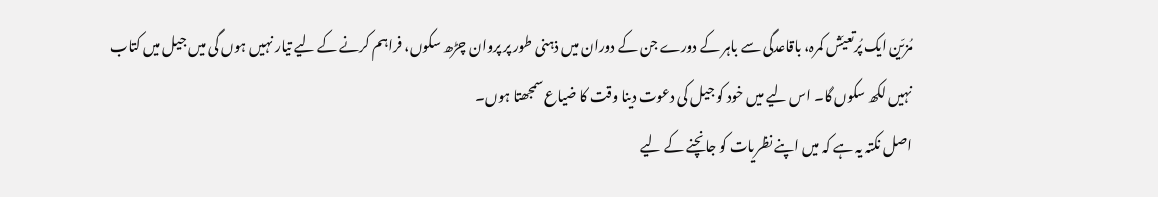مُزیّن ایک پُرتعیّش کمرہ، باقاعدگی سے باہر کے دورے جن کے دوران میں ذہنی طور پر پروان چڑھ سکوں، فراہم کرنے کے لیے تیار نہیں ہوں گی میں جیل میں کتاب نہیں لکھ سکوں گا۔ اس لیے میں خود کو جیل کی دعوت دینا وقت کا ضیاع سمجھتا ہوں۔
اصل نکتہ یہ ہے کہ میں اپنے نظریات کو جانچنے کے لیے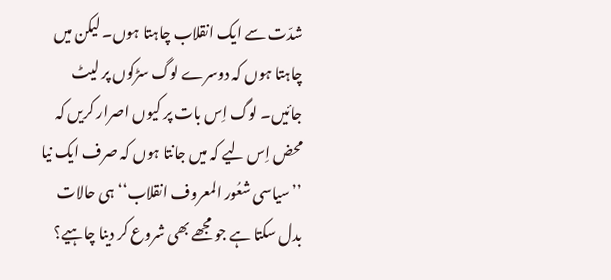شدّت سے ایک انقلاب چاہتا ہوں۔ لیکن میں چاہتا ہوں کہ دوسرے لوگ سڑکوں پر لیٹ جائیں۔ لوگ اِس بات پر کیوں اصرار کریں کہ محض اِس لیے کہ میں جانتا ہوں کہ صرف ایک نیا ’’سیاسی شعُور المعروف انقلاب‘‘ ہی حالات بدل سکتا ہے جو مجھے بھی شروع کر دینا چاہیے؟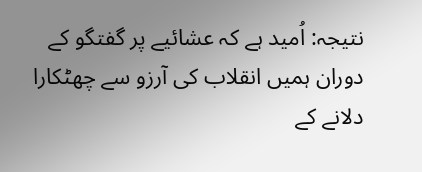نتیجہ: اُمید ہے کہ عشائیے پر گفتگو کے دوران ہمیں انقلاب کی آرزو سے چھٹکارا دلانے کے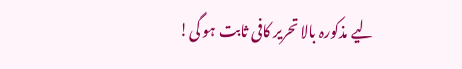لیے مذکورہ بالا تحریر کافی ثابت ہو گی!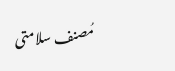مُصنف سلامتی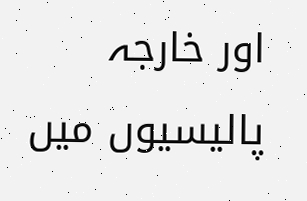اور خارجہ پالیسیوں میں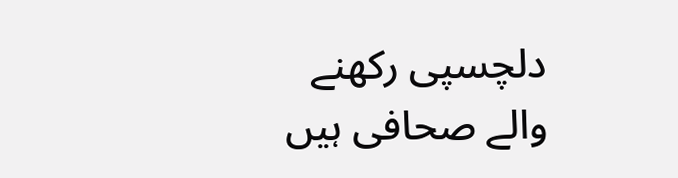دلچسپی رکھنے والے صحافی ہیں